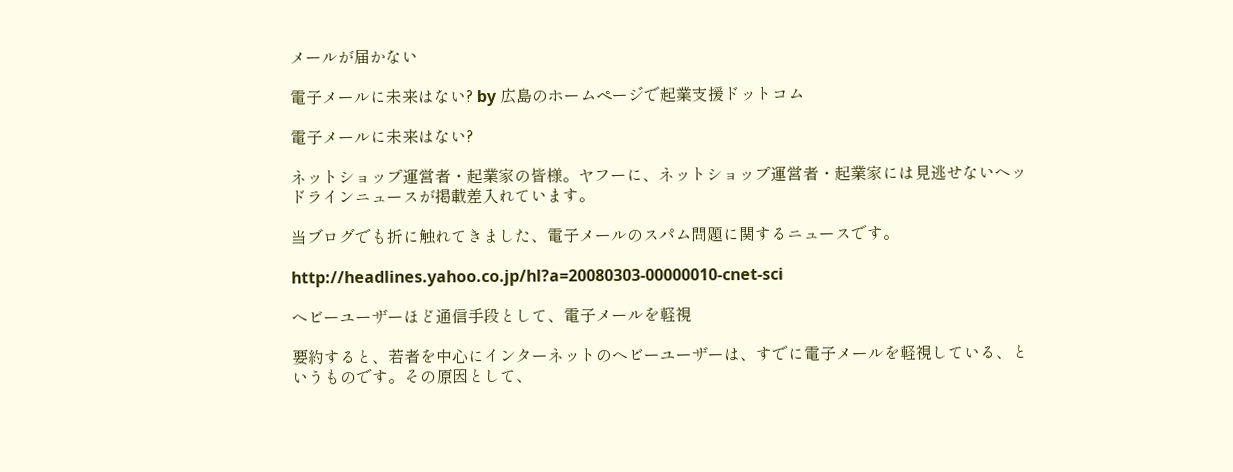メールが届かない

電子メールに未来はない? by 広島のホームページで起業支援ドットコム

電子メールに未来はない?

ネットショップ運営者・起業家の皆様。ヤフーに、ネットショップ運営者・起業家には見逃せないヘッドラインニュースが掲載差入れています。

当ブログでも折に触れてきました、電子メールのスパム問題に関するニュースです。

http://headlines.yahoo.co.jp/hl?a=20080303-00000010-cnet-sci

ヘビーユーザーほど通信手段として、電子メールを軽視

要約すると、若者を中心にインターネットのヘビーユーザーは、すでに電子メールを軽視している、というものです。その原因として、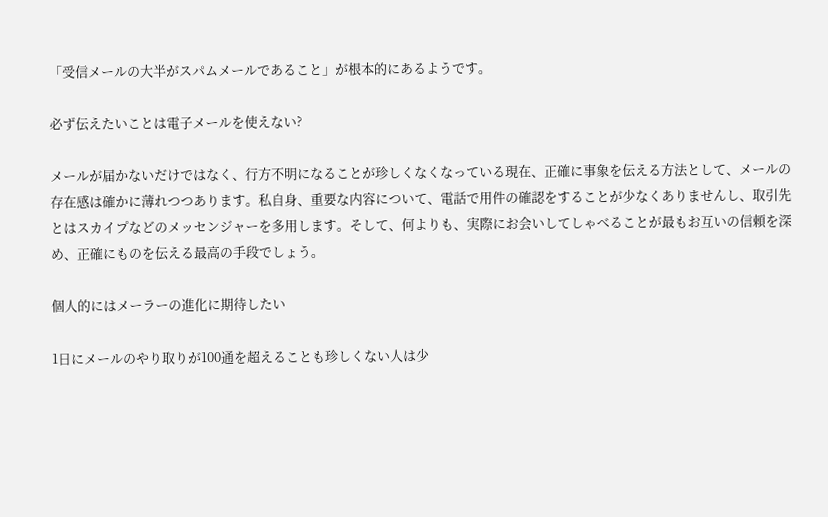「受信メールの大半がスパムメールであること」が根本的にあるようです。

必ず伝えたいことは電子メールを使えない?

メールが届かないだけではなく、行方不明になることが珍しくなくなっている現在、正確に事象を伝える方法として、メールの存在感は確かに薄れつつあります。私自身、重要な内容について、電話で用件の確認をすることが少なくありませんし、取引先とはスカイプなどのメッセンジャーを多用します。そして、何よりも、実際にお会いしてしゃべることが最もお互いの信頼を深め、正確にものを伝える最高の手段でしょう。

個人的にはメーラーの進化に期待したい

1日にメールのやり取りが100通を超えることも珍しくない人は少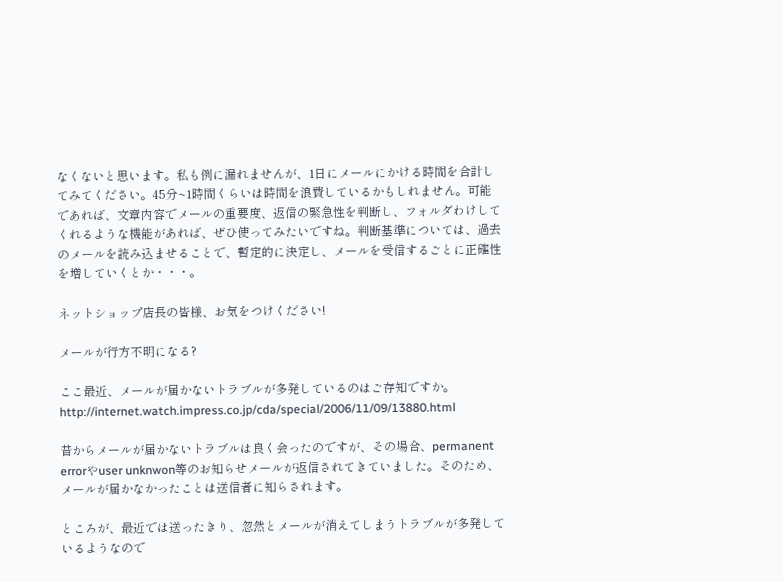なくないと思います。私も例に漏れませんが、1日にメールにかける時間を合計してみてください。45分~1時間くらいは時間を浪費しているかもしれません。可能であれば、文章内容でメールの重要度、返信の緊急性を判断し、フォルダわけしてくれるような機能があれば、ぜひ使ってみたいですね。判断基準については、過去のメールを読み込ませることで、暫定的に決定し、メールを受信するごとに正確性を増していくとか・・・。

ネットショップ店長の皆様、お気をつけください!

メールが行方不明になる?

ここ最近、メールが届かないトラブルが多発しているのはご存知ですか。
http://internet.watch.impress.co.jp/cda/special/2006/11/09/13880.html

昔からメールが届かないトラブルは良く会ったのですが、その場合、permanent errorやuser unknwon等のお知らせメールが返信されてきていました。そのため、メールが届かなかったことは送信者に知らされます。

ところが、最近では送ったきり、忽然とメールが消えてしまうトラブルが多発しているようなので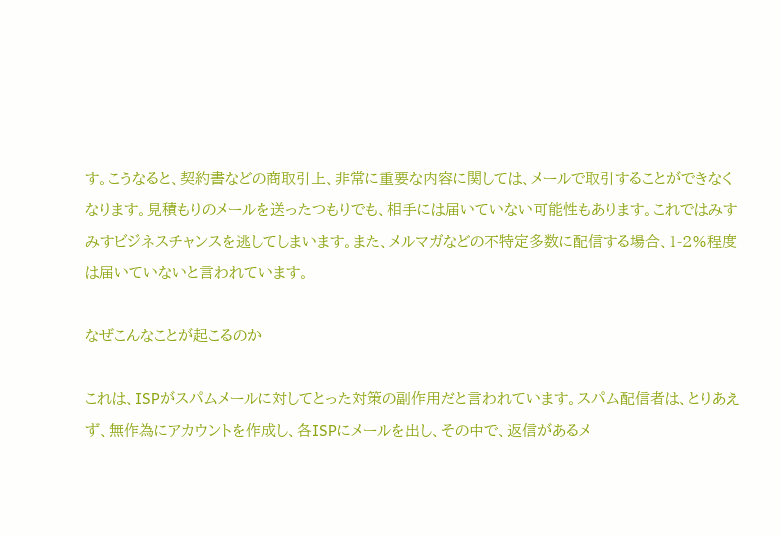す。こうなると、契約書などの商取引上、非常に重要な内容に関しては、メールで取引することができなくなります。見積もりのメールを送ったつもりでも、相手には届いていない可能性もあります。これではみすみすビジネスチャンスを逃してしまいます。また、メルマガなどの不特定多数に配信する場合、1-2%程度は届いていないと言われています。

なぜこんなことが起こるのか

これは、ISPがスパムメールに対してとった対策の副作用だと言われています。スパム配信者は、とりあえず、無作為にアカウントを作成し、各ISPにメールを出し、その中で、返信があるメ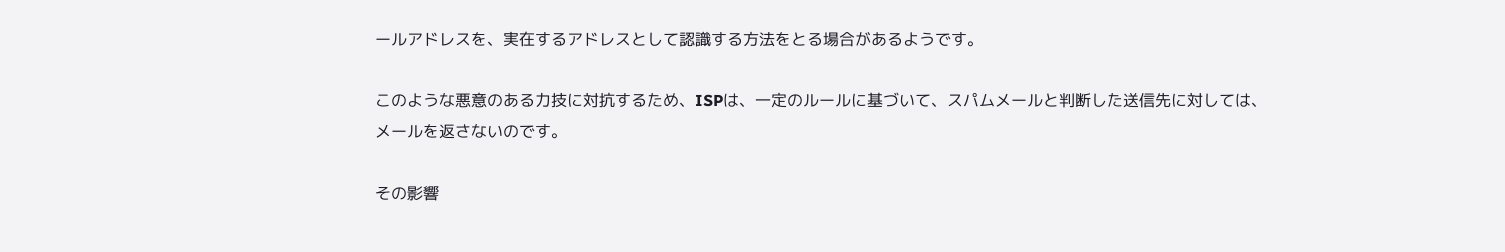ールアドレスを、実在するアドレスとして認識する方法をとる場合があるようです。

このような悪意のある力技に対抗するため、ISPは、一定のルールに基づいて、スパムメールと判断した送信先に対しては、メールを返さないのです。

その影響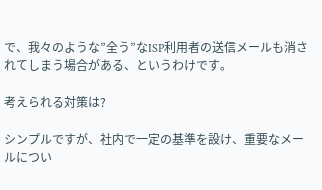で、我々のような”全う”なISP利用者の送信メールも消されてしまう場合がある、というわけです。

考えられる対策は?

シンプルですが、社内で一定の基準を設け、重要なメールについ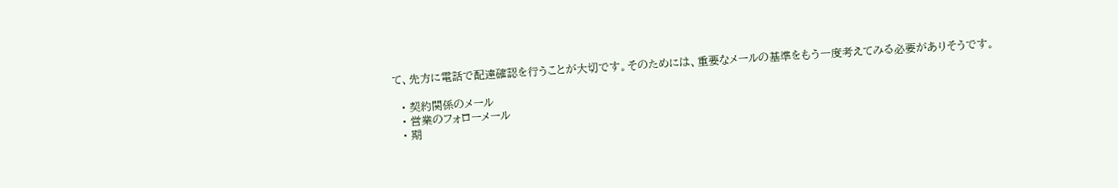て、先方に電話で配達確認を行うことが大切です。そのためには、重要なメールの基準をもう一度考えてみる必要がありそうです。

  • 契約関係のメール
  • 営業のフォローメール
  • 期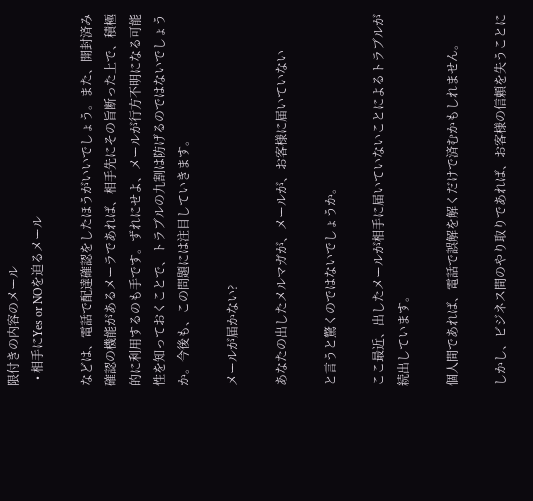限付きの内容のメール
  • 相手にYes or NOを迫るメール

などは、電話で配達確認をしたほうがいいでしょう。また、開封済み確認の機能があるメーラであれば、相手先にその旨断った上で、積極的に利用するのも手です。ずれにせよ、メールが行方不明になる可能性を知っておくことで、トラブルの九割は防げるのではないでしょうか。今後も、この問題には注目していきます。

メールが届かない?

あなたの出したメルマガが、メールが、お客様に届いていない

と言うと驚くのではないでしょうか。

ここ最近、出したメールが相手に届いていないことによるトラブルが続出しています。

個人間であれば、電話で誤解を解くだけで済むかもしれません。

しかし、ビジネス間のやり取りであれば、お客様の信頼を失うことに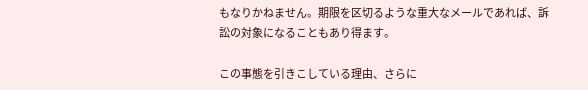もなりかねません。期限を区切るような重大なメールであれば、訴訟の対象になることもあり得ます。

この事態を引きこしている理由、さらに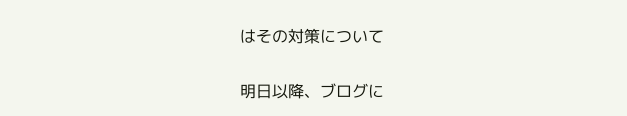はその対策について

明日以降、ブログに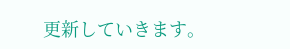更新していきます。